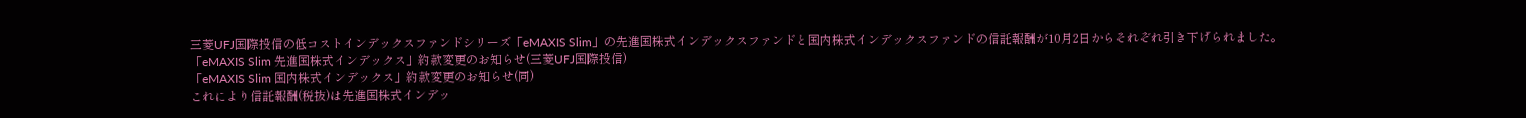三菱UFJ国際投信の低コストインデックスファンドシリーズ「eMAXIS Slim」の先進国株式インデックスファンドと国内株式インデックスファンドの信託報酬が10月2日からそれぞれ引き下げられました。
「eMAXIS Slim 先進国株式インデックス」約款変更のお知らせ(三菱UFJ国際投信)
「eMAXIS Slim 国内株式インデックス」約款変更のお知らせ(同)
これにより信託報酬(税抜)は先進国株式インデッ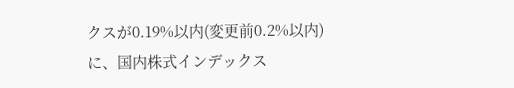クスが0.19%以内(変更前0.2%以内)に、国内株式インデックス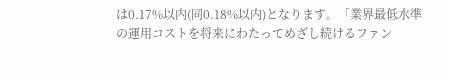は0.17%以内(同0.18%以内)となります。「業界最低水準の運用コストを将来にわたってめざし続けるファン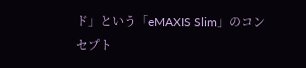ド」という「eMAXIS Slim」のコンセプト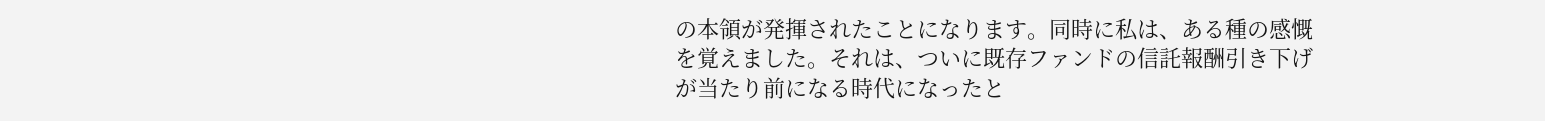の本領が発揮されたことになります。同時に私は、ある種の感慨を覚えました。それは、ついに既存ファンドの信託報酬引き下げが当たり前になる時代になったと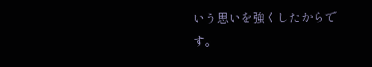いう思いを強くしたからです。